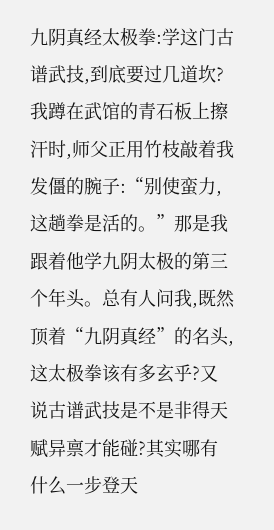九阴真经太极拳:学这门古谱武技,到底要过几道坎?
我蹲在武馆的青石板上擦汗时,师父正用竹枝敲着我发僵的腕子:“别使蛮力,这趟拳是活的。”那是我跟着他学九阴太极的第三个年头。总有人问我,既然顶着“九阴真经”的名头,这太极拳该有多玄乎?又说古谱武技是不是非得天赋异禀才能碰?其实哪有什么一步登天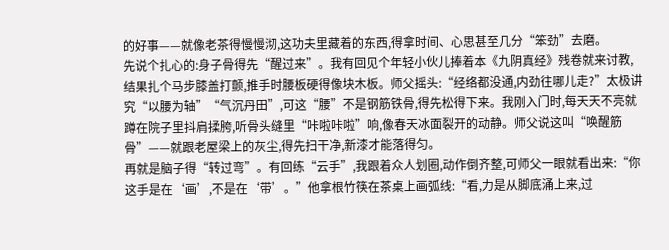的好事——就像老茶得慢慢沏,这功夫里藏着的东西,得拿时间、心思甚至几分“笨劲”去磨。
先说个扎心的:身子骨得先“醒过来”。我有回见个年轻小伙儿捧着本《九阴真经》残卷就来讨教,结果扎个马步膝盖打颤,推手时腰板硬得像块木板。师父摇头:“经络都没通,内劲往哪儿走?”太极讲究“以腰为轴”“气沉丹田”,可这“腰”不是钢筋铁骨,得先松得下来。我刚入门时,每天天不亮就蹲在院子里抖肩揉胯,听骨头缝里“咔啦咔啦”响,像春天冰面裂开的动静。师父说这叫“唤醒筋骨”——就跟老屋梁上的灰尘,得先扫干净,新漆才能落得匀。
再就是脑子得“转过弯”。有回练“云手”,我跟着众人划圈,动作倒齐整,可师父一眼就看出来:“你这手是在‘画’,不是在‘带’。”他拿根竹筷在茶桌上画弧线:“看,力是从脚底涌上来,过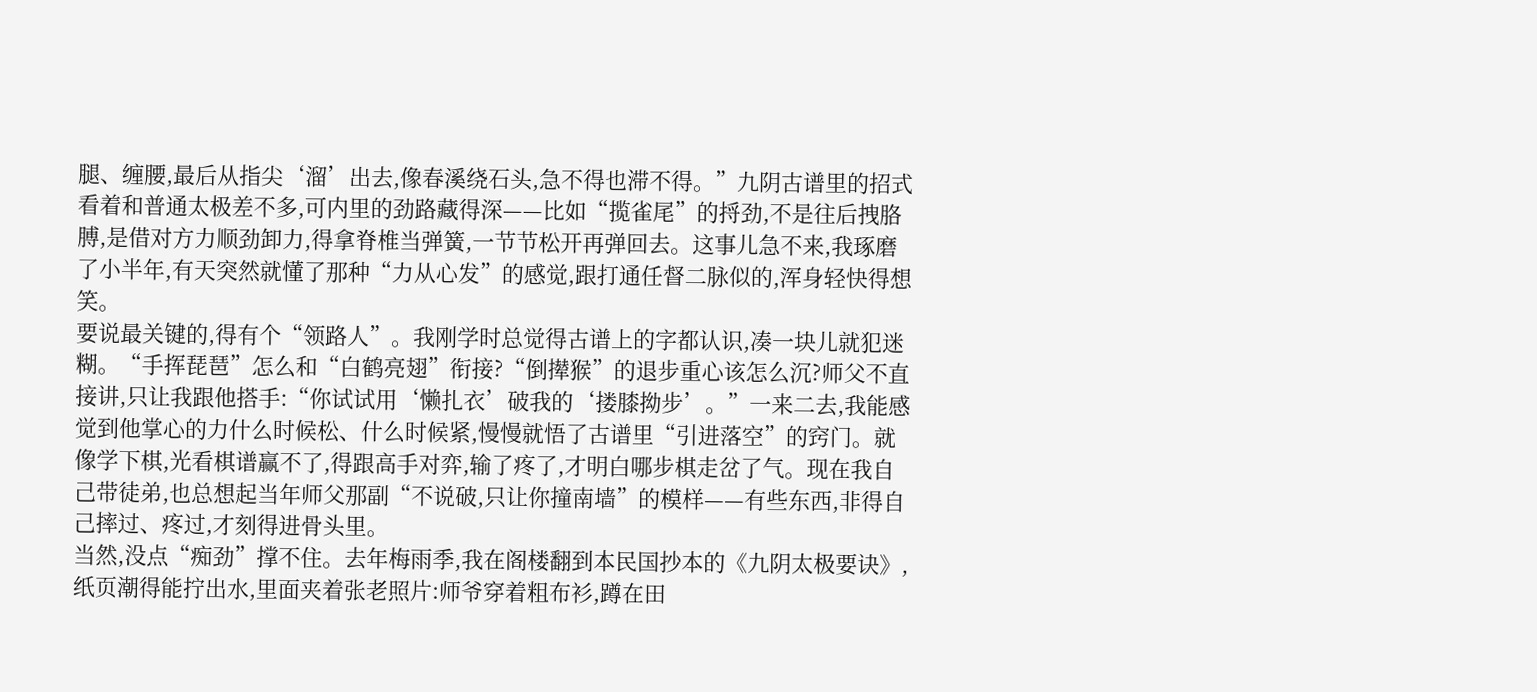腿、缠腰,最后从指尖‘溜’出去,像春溪绕石头,急不得也滞不得。”九阴古谱里的招式看着和普通太极差不多,可内里的劲路藏得深——比如“揽雀尾”的捋劲,不是往后拽胳膊,是借对方力顺劲卸力,得拿脊椎当弹簧,一节节松开再弹回去。这事儿急不来,我琢磨了小半年,有天突然就懂了那种“力从心发”的感觉,跟打通任督二脉似的,浑身轻快得想笑。
要说最关键的,得有个“领路人”。我刚学时总觉得古谱上的字都认识,凑一块儿就犯迷糊。“手挥琵琶”怎么和“白鹤亮翅”衔接?“倒撵猴”的退步重心该怎么沉?师父不直接讲,只让我跟他搭手:“你试试用‘懒扎衣’破我的‘搂膝拗步’。”一来二去,我能感觉到他掌心的力什么时候松、什么时候紧,慢慢就悟了古谱里“引进落空”的窍门。就像学下棋,光看棋谱赢不了,得跟高手对弈,输了疼了,才明白哪步棋走岔了气。现在我自己带徒弟,也总想起当年师父那副“不说破,只让你撞南墙”的模样——有些东西,非得自己摔过、疼过,才刻得进骨头里。
当然,没点“痴劲”撑不住。去年梅雨季,我在阁楼翻到本民国抄本的《九阴太极要诀》,纸页潮得能拧出水,里面夹着张老照片:师爷穿着粗布衫,蹲在田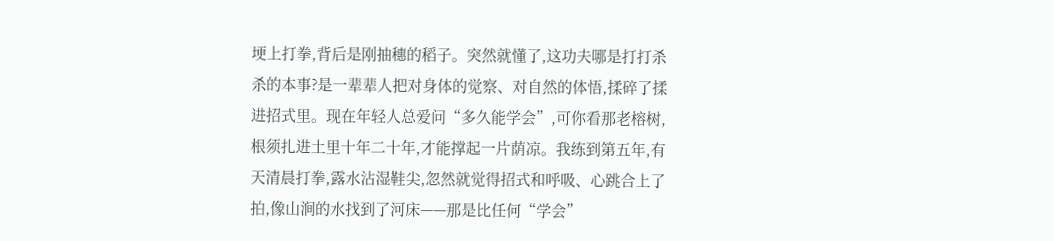埂上打拳,背后是刚抽穗的稻子。突然就懂了,这功夫哪是打打杀杀的本事?是一辈辈人把对身体的觉察、对自然的体悟,揉碎了揉进招式里。现在年轻人总爱问“多久能学会”,可你看那老榕树,根须扎进土里十年二十年,才能撑起一片荫凉。我练到第五年,有天清晨打拳,露水沾湿鞋尖,忽然就觉得招式和呼吸、心跳合上了拍,像山涧的水找到了河床——那是比任何“学会”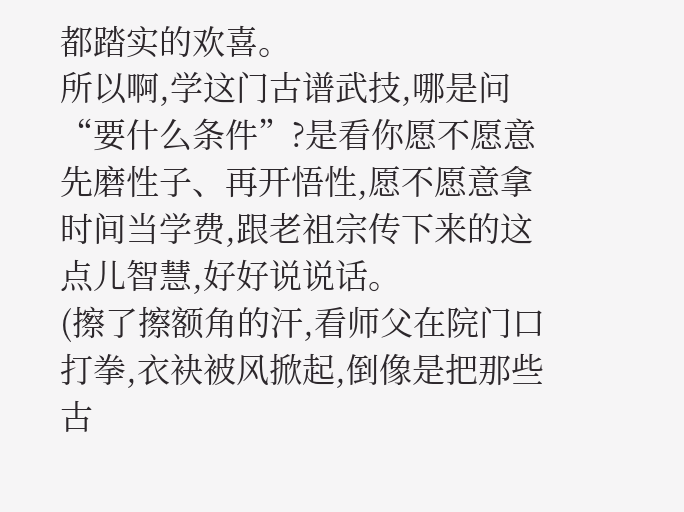都踏实的欢喜。
所以啊,学这门古谱武技,哪是问“要什么条件”?是看你愿不愿意先磨性子、再开悟性,愿不愿意拿时间当学费,跟老祖宗传下来的这点儿智慧,好好说说话。
(擦了擦额角的汗,看师父在院门口打拳,衣袂被风掀起,倒像是把那些古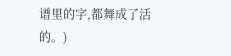谱里的字,都舞成了活的。)